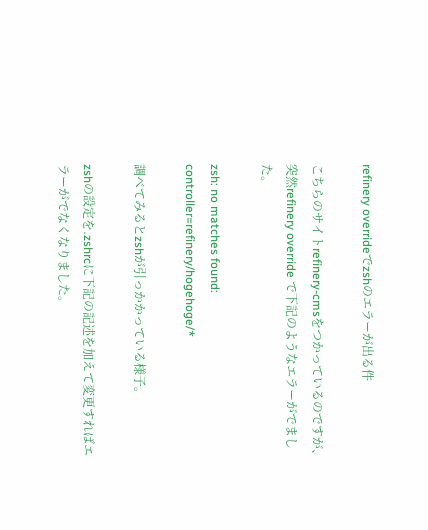refinery overrideでzshのエラーが出る件

こちらのサイトrefinery-cmsをつかっているのですが、
突然refinery override で下記のようなエラーがでました。

zsh: no matches found: controller=refinery/hogehoge/*

調べてみるとzshが引っかかっている様子。

zshの設定を.zshrcに下記の記述を加えて変更すればエラーがでなくなりました。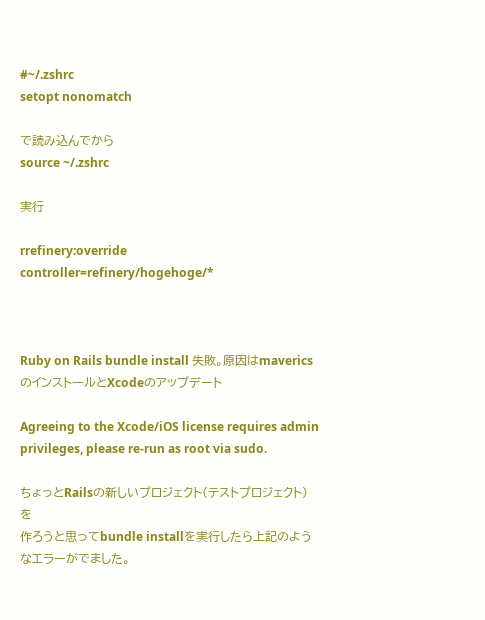#~/.zshrc
setopt nonomatch

で読み込んでから
source ~/.zshrc

実行

rrefinery:override controller=refinery/hogehoge/*



Ruby on Rails bundle install 失敗。原因はmavericsのインストールとXcodeのアップデート

Agreeing to the Xcode/iOS license requires admin privileges, please re-run as root via sudo.

ちょっとRailsの新しいプロジェクト(テストプロジェクト)を
作ろうと思ってbundle installを実行したら上記のようなエラーがでました。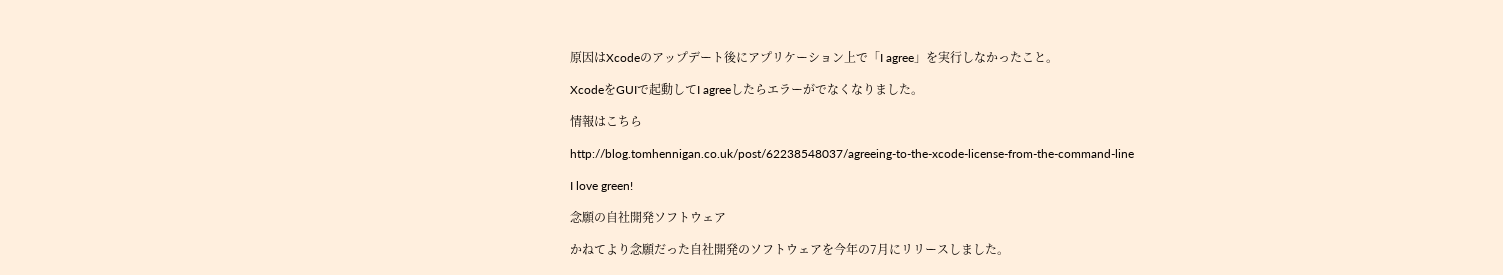原因はXcodeのアップデート後にアプリケーション上で「I agree」を実行しなかったこと。

XcodeをGUIで起動してI agreeしたらエラーがでなくなりました。

情報はこちら

http://blog.tomhennigan.co.uk/post/62238548037/agreeing-to-the-xcode-license-from-the-command-line

I love green!

念願の自社開発ソフトウェア

かねてより念願だった自社開発のソフトウェアを今年の7月にリリースしました。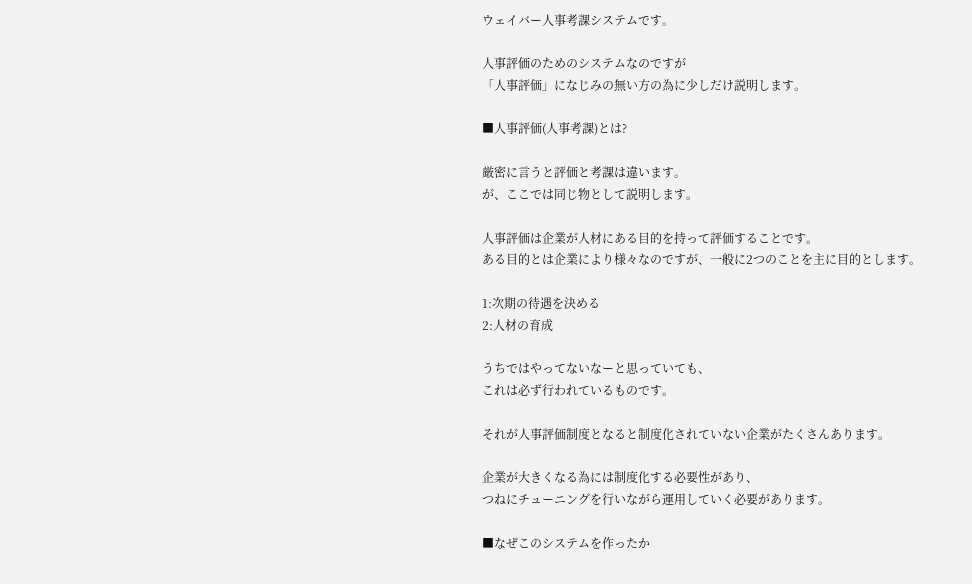ウェイバー人事考課システムです。

人事評価のためのシステムなのですが
「人事評価」になじみの無い方の為に少しだけ説明します。

■人事評価(人事考課)とは?

厳密に言うと評価と考課は違います。
が、ここでは同じ物として説明します。

人事評価は企業が人材にある目的を持って評価することです。
ある目的とは企業により様々なのですが、一般に2つのことを主に目的とします。

1:次期の待遇を決める
2:人材の育成

うちではやってないなーと思っていても、
これは必ず行われているものです。

それが人事評価制度となると制度化されていない企業がたくさんあります。

企業が大きくなる為には制度化する必要性があり、
つねにチューニングを行いながら運用していく必要があります。

■なぜこのシステムを作ったか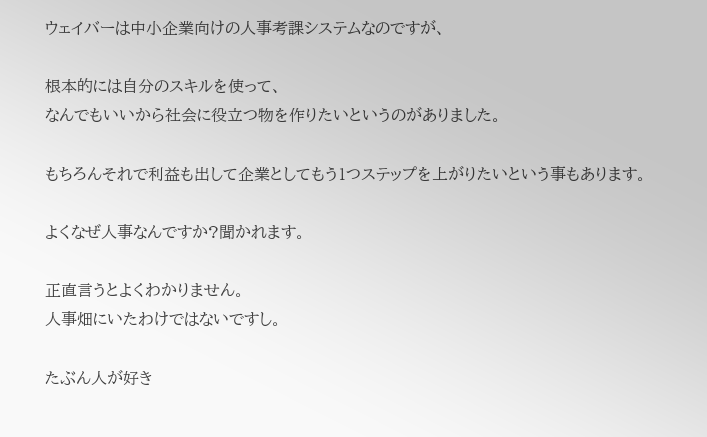ウェイバーは中小企業向けの人事考課システムなのですが、

根本的には自分のスキルを使って、
なんでもいいから社会に役立つ物を作りたいというのがありました。

もちろんそれで利益も出して企業としてもう1つステップを上がりたいという事もあります。

よくなぜ人事なんですか?聞かれます。

正直言うとよくわかりません。
人事畑にいたわけではないですし。

たぶん人が好き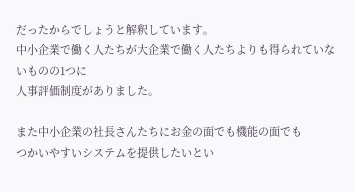だったからでしょうと解釈しています。
中小企業で働く人たちが大企業で働く人たちよりも得られていないものの1つに
人事評価制度がありました。

また中小企業の社長さんたちにお金の面でも機能の面でも
つかいやすいシステムを提供したいとい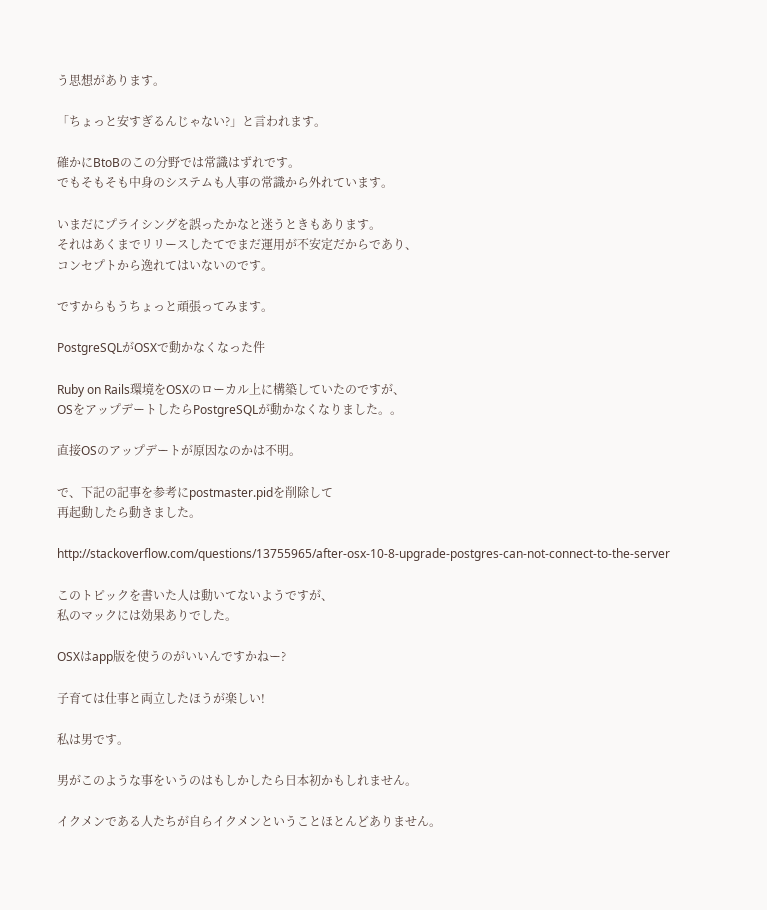う思想があります。

「ちょっと安すぎるんじゃない?」と言われます。

確かにBtoBのこの分野では常識はずれです。
でもそもそも中身のシステムも人事の常識から外れています。

いまだにプライシングを誤ったかなと迷うときもあります。
それはあくまでリリースしたてでまだ運用が不安定だからであり、
コンセプトから逸れてはいないのです。

ですからもうちょっと頑張ってみます。

PostgreSQLがOSXで動かなくなった件

Ruby on Rails環境をOSXのローカル上に構築していたのですが、
OSをアップデートしたらPostgreSQLが動かなくなりました。。

直接OSのアップデートが原因なのかは不明。

で、下記の記事を参考にpostmaster.pidを削除して
再起動したら動きました。

http://stackoverflow.com/questions/13755965/after-osx-10-8-upgrade-postgres-can-not-connect-to-the-server

このトピックを書いた人は動いてないようですが、
私のマックには効果ありでした。

OSXはapp版を使うのがいいんですかねー?

子育ては仕事と両立したほうが楽しい!

私は男です。

男がこのような事をいうのはもしかしたら日本初かもしれません。

イクメンである人たちが自らイクメンということほとんどありません。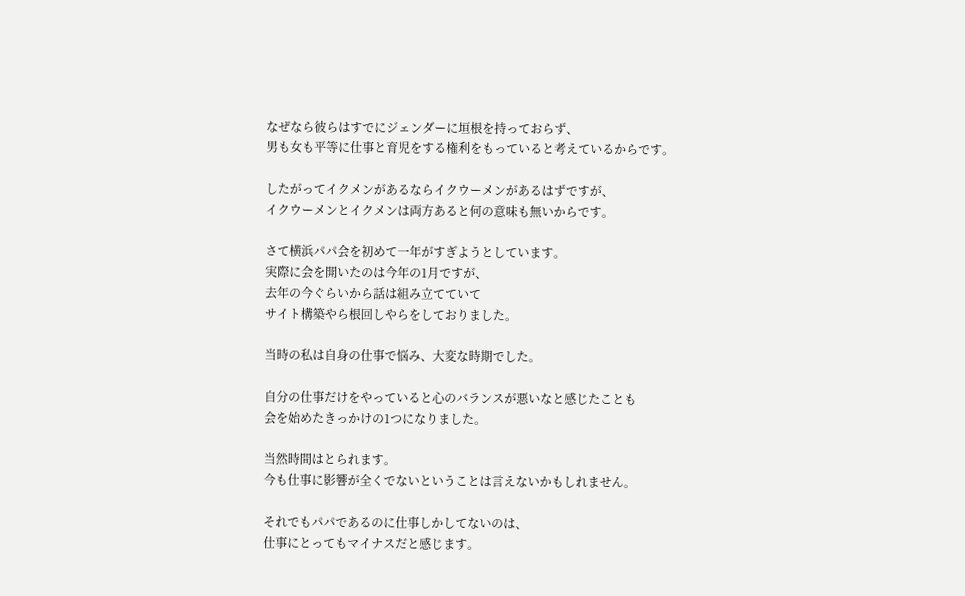なぜなら彼らはすでにジェンダーに垣根を持っておらず、
男も女も平等に仕事と育児をする権利をもっていると考えているからです。

したがってイクメンがあるならイクウーメンがあるはずですが、
イクウーメンとイクメンは両方あると何の意味も無いからです。

さて横浜パパ会を初めて一年がすぎようとしています。
実際に会を開いたのは今年の1月ですが、
去年の今ぐらいから話は組み立てていて
サイト構築やら根回しやらをしておりました。

当時の私は自身の仕事で悩み、大変な時期でした。

自分の仕事だけをやっていると心のバランスが悪いなと感じたことも
会を始めたきっかけの1つになりました。

当然時間はとられます。
今も仕事に影響が全くでないということは言えないかもしれません。

それでもパパであるのに仕事しかしてないのは、
仕事にとってもマイナスだと感じます。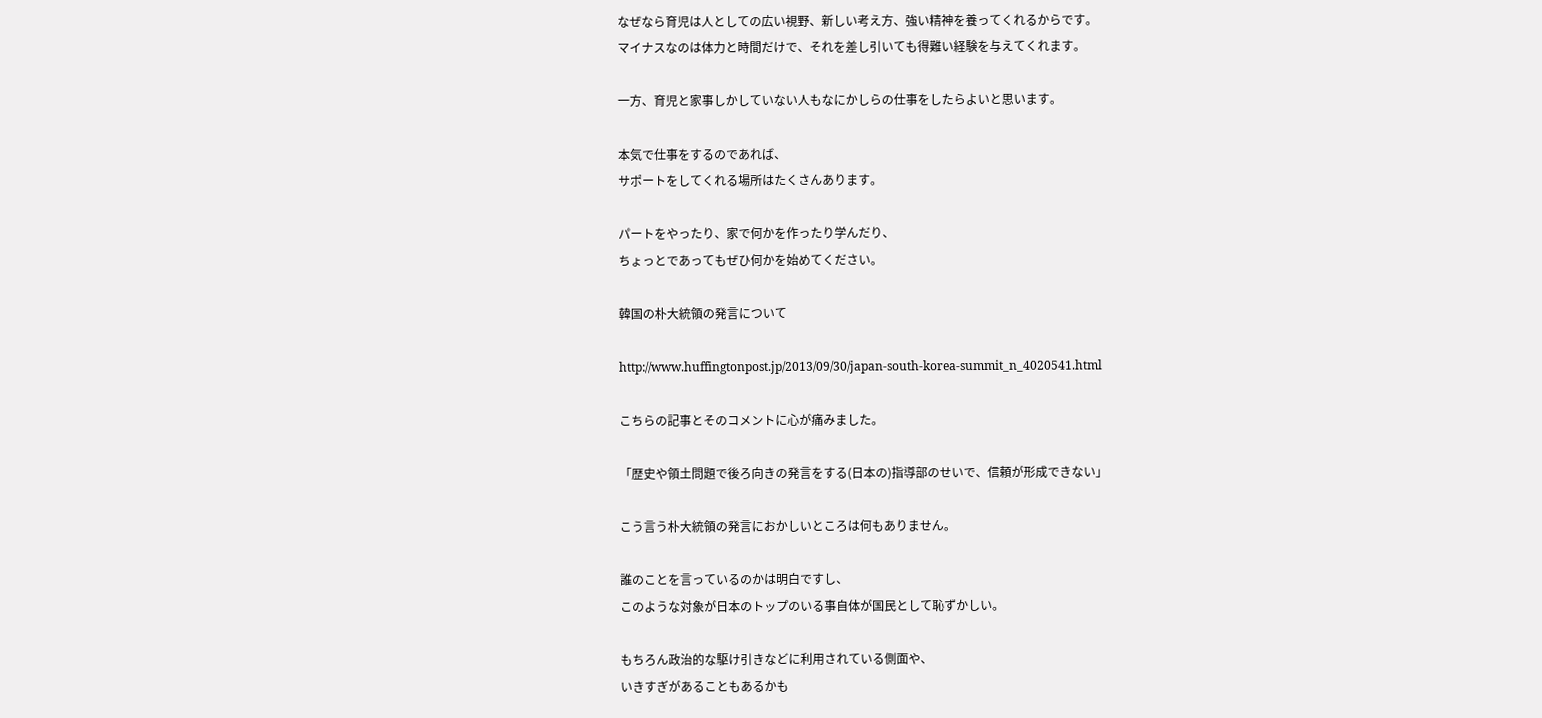なぜなら育児は人としての広い視野、新しい考え方、強い精神を養ってくれるからです。
マイナスなのは体力と時間だけで、それを差し引いても得難い経験を与えてくれます。

一方、育児と家事しかしていない人もなにかしらの仕事をしたらよいと思います。

本気で仕事をするのであれば、
サポートをしてくれる場所はたくさんあります。

パートをやったり、家で何かを作ったり学んだり、
ちょっとであってもぜひ何かを始めてください。

韓国の朴大統領の発言について

http://www.huffingtonpost.jp/2013/09/30/japan-south-korea-summit_n_4020541.html

こちらの記事とそのコメントに心が痛みました。

「歴史や領土問題で後ろ向きの発言をする(日本の)指導部のせいで、信頼が形成できない」

こう言う朴大統領の発言におかしいところは何もありません。

誰のことを言っているのかは明白ですし、
このような対象が日本のトップのいる事自体が国民として恥ずかしい。

もちろん政治的な駆け引きなどに利用されている側面や、
いきすぎがあることもあるかも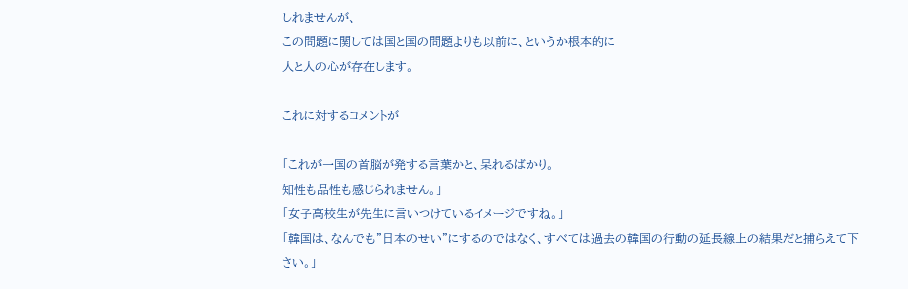しれませんが、
この問題に関しては国と国の問題よりも以前に、というか根本的に
人と人の心が存在します。

これに対するコメントが

「これが一国の首脳が発する言葉かと、呆れるばかり。
知性も品性も感じられません。」
「女子高校生が先生に言いつけているイメージですね。」
「韓国は、なんでも”日本のせい”にするのではなく、すべては過去の韓国の行動の延長線上の結果だと捕らえて下さい。」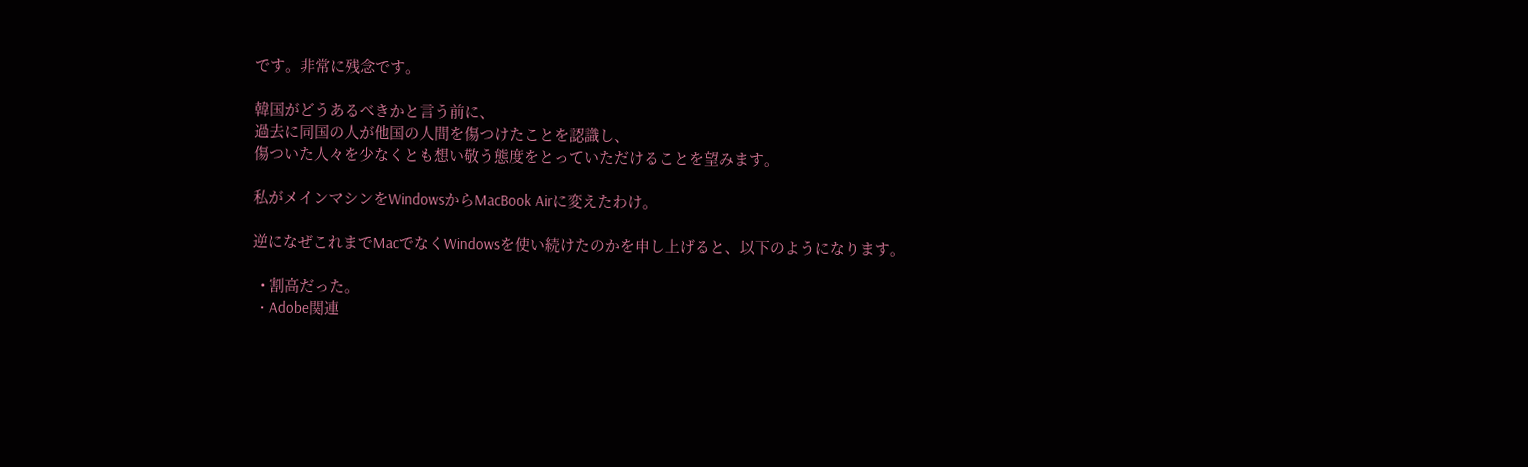です。非常に残念です。

韓国がどうあるべきかと言う前に、
過去に同国の人が他国の人間を傷つけたことを認識し、
傷ついた人々を少なくとも想い敬う態度をとっていただけることを望みます。

私がメインマシンをWindowsからMacBook Airに変えたわけ。

逆になぜこれまでMacでなくWindowsを使い続けたのかを申し上げると、以下のようになります。

  • 割高だった。
  • Adobe関連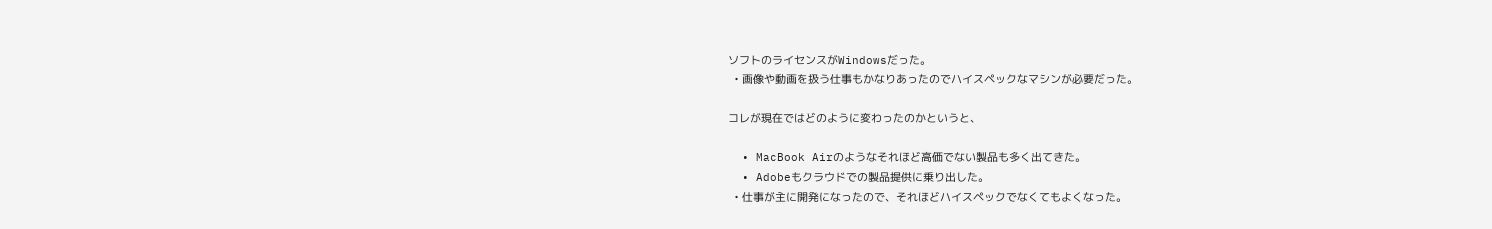ソフトのライセンスがWindowsだった。
  • 画像や動画を扱う仕事もかなりあったのでハイスペックなマシンが必要だった。

コレが現在ではどのように変わったのかというと、

  • MacBook Airのようなそれほど高価でない製品も多く出てきた。
  • Adobeもクラウドでの製品提供に乗り出した。
  • 仕事が主に開発になったので、それほどハイスペックでなくてもよくなった。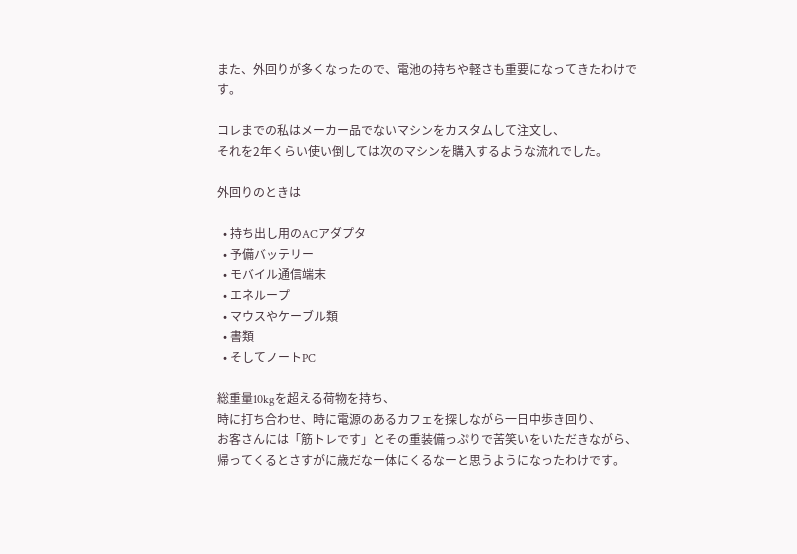また、外回りが多くなったので、電池の持ちや軽さも重要になってきたわけです。

コレまでの私はメーカー品でないマシンをカスタムして注文し、
それを2年くらい使い倒しては次のマシンを購入するような流れでした。

外回りのときは

  • 持ち出し用のACアダプタ
  • 予備バッテリー
  • モバイル通信端末
  • エネループ
  • マウスやケーブル類
  • 書類
  • そしてノートPC

総重量10kgを超える荷物を持ち、
時に打ち合わせ、時に電源のあるカフェを探しながら一日中歩き回り、
お客さんには「筋トレです」とその重装備っぷりで苦笑いをいただきながら、
帰ってくるとさすがに歳だなー体にくるなーと思うようになったわけです。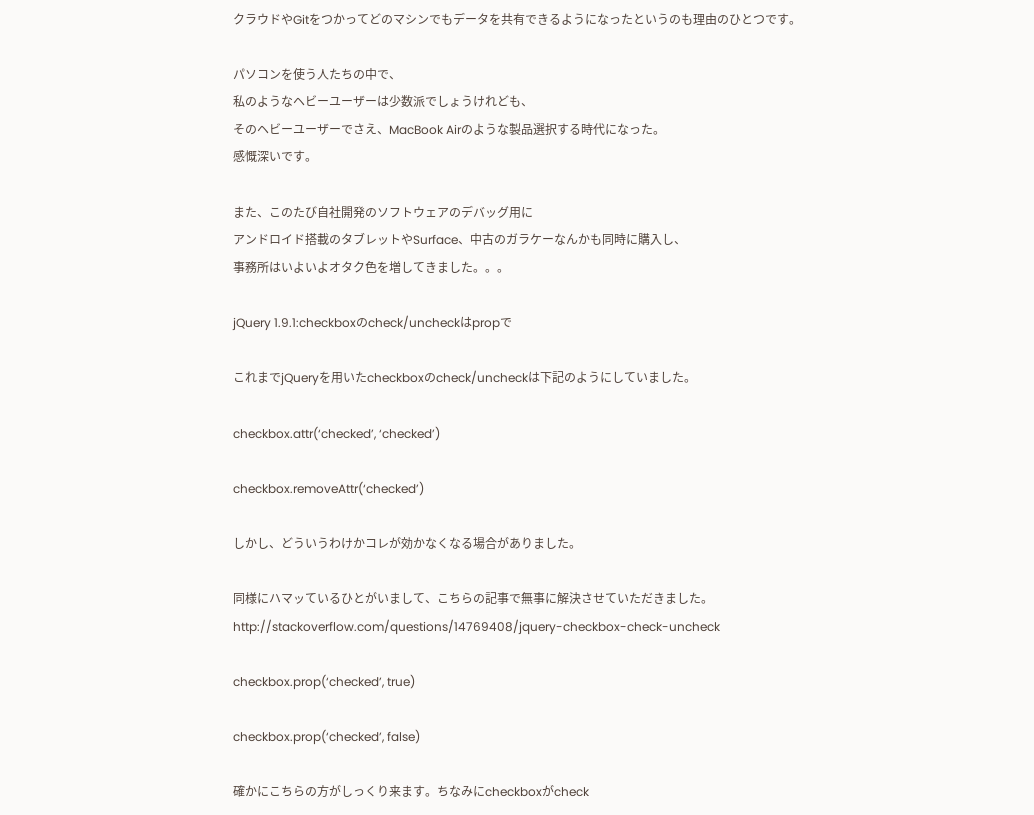クラウドやGitをつかってどのマシンでもデータを共有できるようになったというのも理由のひとつです。

パソコンを使う人たちの中で、
私のようなヘビーユーザーは少数派でしょうけれども、
そのヘビーユーザーでさえ、MacBook Airのような製品選択する時代になった。
感慨深いです。

また、このたび自社開発のソフトウェアのデバッグ用に
アンドロイド搭載のタブレットやSurface、中古のガラケーなんかも同時に購入し、
事務所はいよいよオタク色を増してきました。。。

jQuery 1.9.1:checkboxのcheck/uncheckはpropで

これまでjQueryを用いたcheckboxのcheck/uncheckは下記のようにしていました。

checkbox.attr(‘checked’, ‘checked’)

checkbox.removeAttr(‘checked’)

しかし、どういうわけかコレが効かなくなる場合がありました。

同様にハマッているひとがいまして、こちらの記事で無事に解決させていただきました。
http://stackoverflow.com/questions/14769408/jquery-checkbox-check-uncheck

checkbox.prop(‘checked’, true)

checkbox.prop(‘checked’, false)

確かにこちらの方がしっくり来ます。ちなみにcheckboxがcheck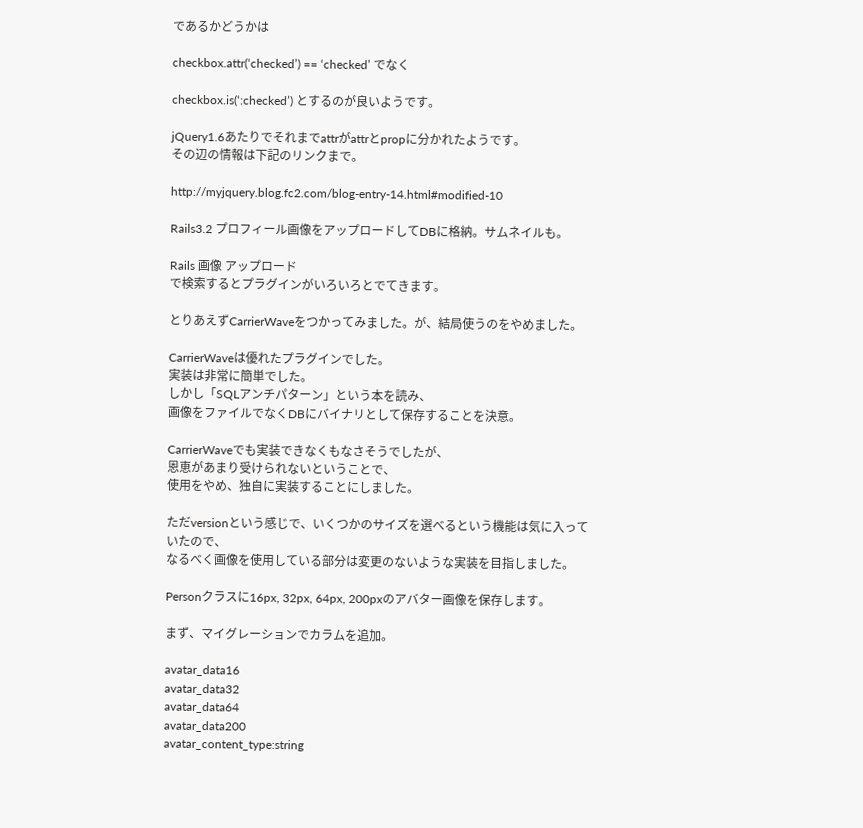であるかどうかは

checkbox.attr(‘checked’) == ‘checked’ でなく

checkbox.is(‘:checked’) とするのが良いようです。

jQuery1.6あたりでそれまでattrがattrとpropに分かれたようです。
その辺の情報は下記のリンクまで。

http://myjquery.blog.fc2.com/blog-entry-14.html#modified-10

Rails3.2 プロフィール画像をアップロードしてDBに格納。サムネイルも。

Rails 画像 アップロード
で検索するとプラグインがいろいろとでてきます。

とりあえずCarrierWaveをつかってみました。が、結局使うのをやめました。

CarrierWaveは優れたプラグインでした。
実装は非常に簡単でした。
しかし「SQLアンチパターン」という本を読み、
画像をファイルでなくDBにバイナリとして保存することを決意。

CarrierWaveでも実装できなくもなさそうでしたが、
恩恵があまり受けられないということで、
使用をやめ、独自に実装することにしました。

ただversionという感じで、いくつかのサイズを選べるという機能は気に入っていたので、
なるべく画像を使用している部分は変更のないような実装を目指しました。

Personクラスに16px, 32px, 64px, 200pxのアバター画像を保存します。

まず、マイグレーションでカラムを追加。

avatar_data16
avatar_data32
avatar_data64
avatar_data200
avatar_content_type:string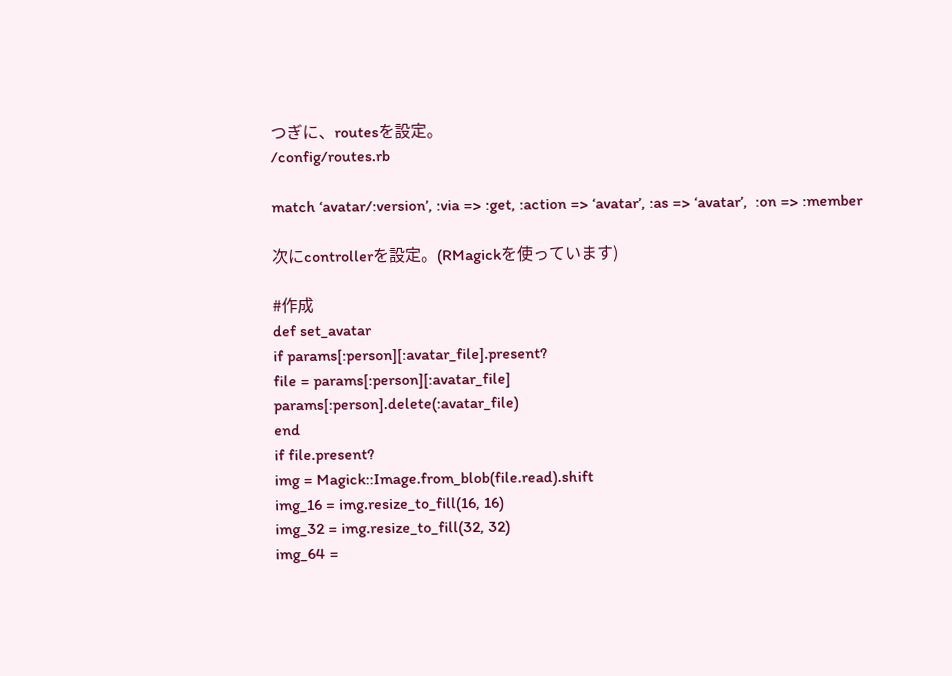つぎに、routesを設定。
/config/routes.rb

match ‘avatar/:version’, :via => :get, :action => ‘avatar’, :as => ‘avatar’,  :on => :member

次にcontrollerを設定。(RMagickを使っています)

#作成
def set_avatar
if params[:person][:avatar_file].present?
file = params[:person][:avatar_file]
params[:person].delete(:avatar_file)
end
if file.present?
img = Magick::Image.from_blob(file.read).shift
img_16 = img.resize_to_fill(16, 16)
img_32 = img.resize_to_fill(32, 32)
img_64 =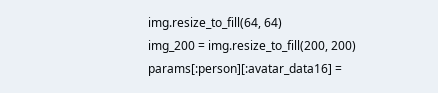img.resize_to_fill(64, 64)
img_200 = img.resize_to_fill(200, 200)
params[:person][:avatar_data16] =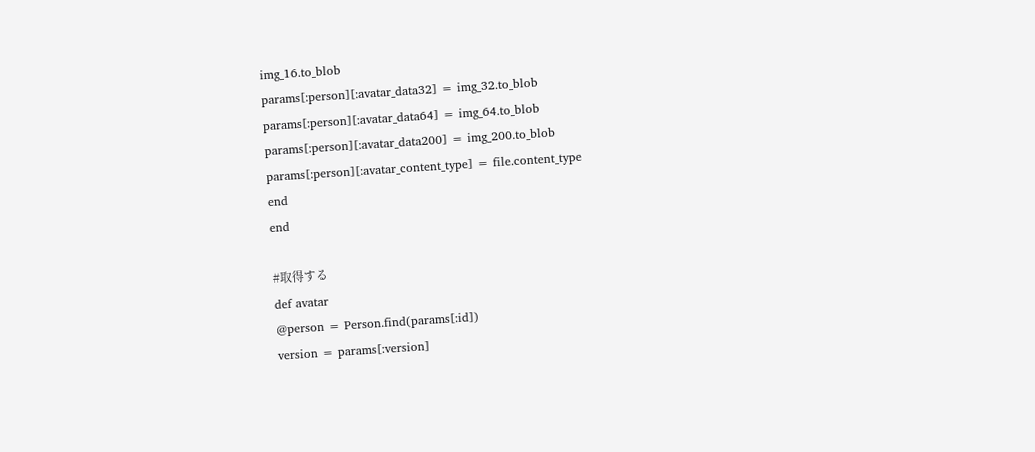img_16.to_blob
params[:person][:avatar_data32] = img_32.to_blob
params[:person][:avatar_data64] = img_64.to_blob
params[:person][:avatar_data200] = img_200.to_blob
params[:person][:avatar_content_type] = file.content_type
end
end

#取得する
def avatar
@person = Person.find(params[:id])
version = params[:version]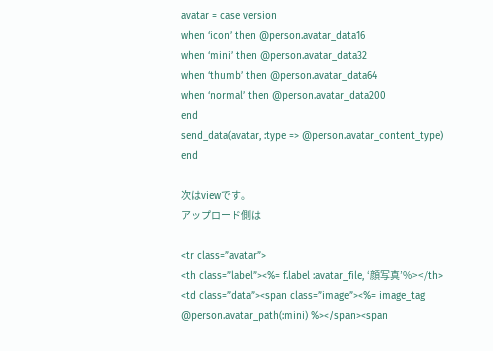avatar = case version
when ‘icon’ then @person.avatar_data16
when ‘mini’ then @person.avatar_data32
when ‘thumb’ then @person.avatar_data64
when ‘normal’ then @person.avatar_data200
end
send_data(avatar, :type => @person.avatar_content_type)
end

次はviewです。
アップロード側は

<tr class=”avatar”>
<th class=”label”><%= f.label :avatar_file, ‘顔写真’%></th>
<td class=”data”><span class=”image”><%= image_tag @person.avatar_path(:mini) %></span><span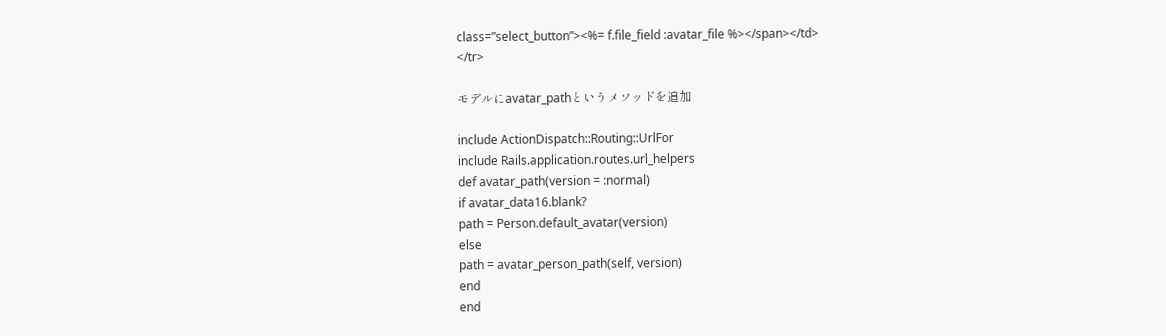class=”select_button”><%= f.file_field :avatar_file %></span></td>
</tr>

モデルにavatar_pathというメソッドを追加

include ActionDispatch::Routing::UrlFor
include Rails.application.routes.url_helpers
def avatar_path(version = :normal)
if avatar_data16.blank?
path = Person.default_avatar(version)
else
path = avatar_person_path(self, version)
end
end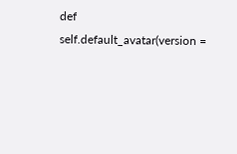def self.default_avatar(version =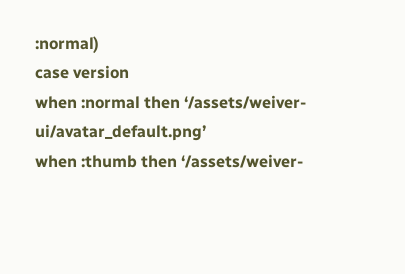:normal)
case version
when :normal then ‘/assets/weiver-ui/avatar_default.png’
when :thumb then ‘/assets/weiver-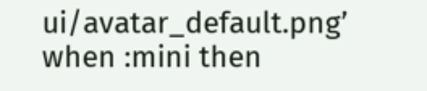ui/avatar_default.png’
when :mini then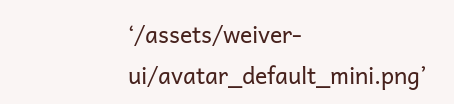‘/assets/weiver-ui/avatar_default_mini.png’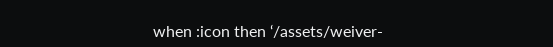when :icon then ‘/assets/weiver-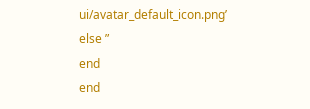ui/avatar_default_icon.png’
else ”
end
end